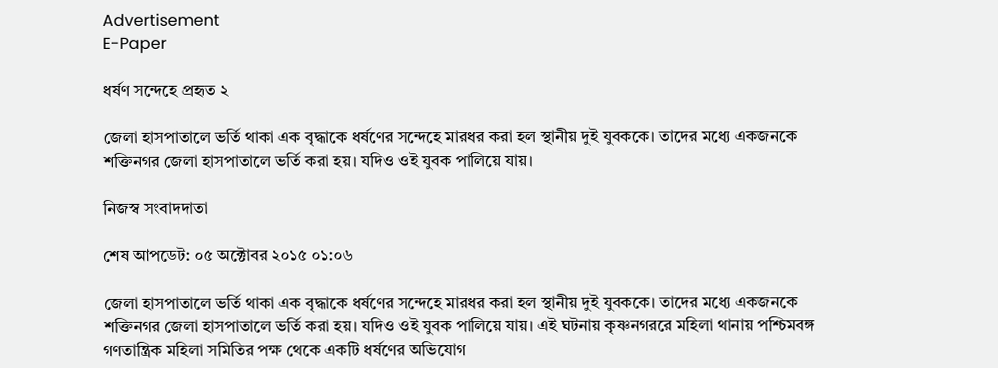Advertisement
E-Paper

ধর্ষণ সন্দেহে প্রহৃত ২

জেলা হাসপাতালে ভর্তি থাকা এক বৃদ্ধাকে ধর্ষণের সন্দেহে মারধর করা হল স্থানীয় দুই যুবককে। তাদের মধ্যে একজনকে শক্তিনগর জেলা হাসপাতালে ভর্তি করা হয়। যদিও ওই যুবক পালিয়ে যায়।

নিজস্ব সংবাদদাতা

শেষ আপডেট: ০৫ অক্টোবর ২০১৫ ০১:০৬

জেলা হাসপাতালে ভর্তি থাকা এক বৃদ্ধাকে ধর্ষণের সন্দেহে মারধর করা হল স্থানীয় দুই যুবককে। তাদের মধ্যে একজনকে শক্তিনগর জেলা হাসপাতালে ভর্তি করা হয়। যদিও ওই যুবক পালিয়ে যায়। এই ঘটনায় কৃষ্ণনগররে মহিলা থানায় পশ্চিমবঙ্গ গণতান্ত্রিক মহিলা সমিতির পক্ষ থেকে একটি ধর্ষণের অভিযোগ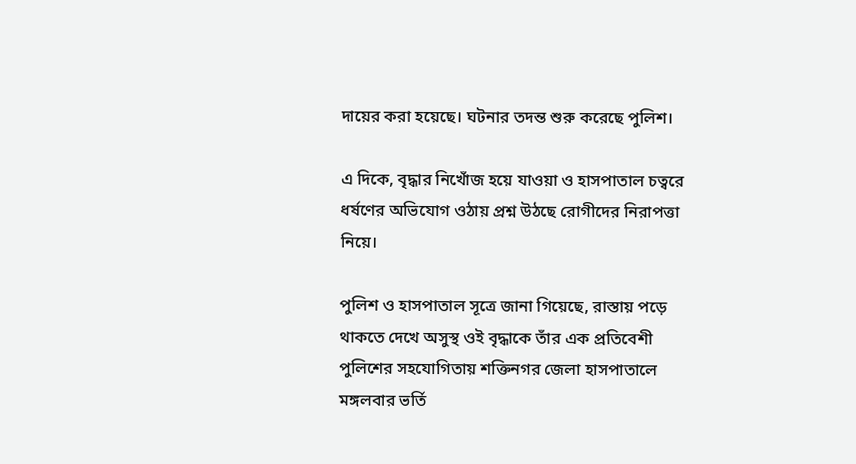দায়ের করা হয়েছে। ঘটনার তদন্ত শুরু করেছে পুলিশ।

এ দিকে, বৃদ্ধার নিখোঁজ হয়ে যাওয়া ও হাসপাতাল চত্বরে ধর্ষণের অভিযোগ ওঠায় প্রশ্ন উঠছে রোগীদের নিরাপত্তা নিয়ে।

পুলিশ ও হাসপাতাল সূত্রে জানা গিয়েছে, রাস্তায় পড়ে থাকতে দেখে অসুস্থ ওই বৃদ্ধাকে তাঁর এক প্রতিবেশী পুলিশের সহযোগিতায় শক্তিনগর জেলা হাসপাতালে মঙ্গলবার ভর্তি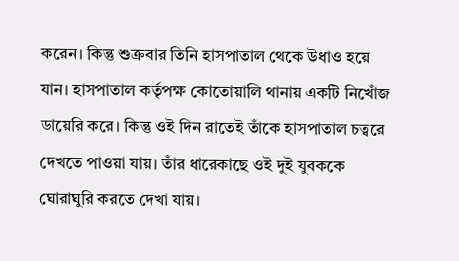করেন। কিন্তু শুক্রবার তিনি হাসপাতাল থেকে উধাও হয়ে যান। হাসপাতাল কর্তৃপক্ষ কোতোয়ালি থানায় একটি নিখোঁজ ডায়েরি করে। কিন্তু ওই দিন রাতেই তাঁকে হাসপাতাল চত্বরে দেখতে পাওয়া যায়। তাঁর ধারেকাছে ওই দুই যুবককে ঘোরাঘুরি করতে দেখা যায়।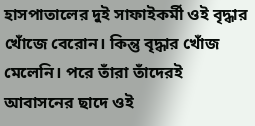হাসপাতালের দুই সাফাইকর্মী ওই বৃদ্ধার খোঁজে বেরোন। কিন্তু বৃদ্ধার খোঁজ মেলেনি। পরে তাঁরা তাঁদেরই আবাসনের ছাদে ওই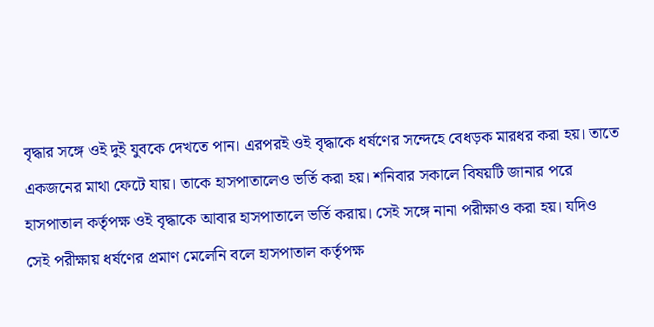বৃদ্ধার সঙ্গে ওই দুই যুবকে দেখতে পান। এরপরই ওই বৃদ্ধাকে ধর্ষণের সন্দেহে বেধড়ক মারধর করা হয়। তাতে একজনের মাথা ফেটে যায়। তাকে হাসপাতালেও ভর্তি করা হয়। শনিবার সকালে বিষয়টি জানার পরে হাসপাতাল কর্তৃপক্ষ ওই বৃদ্ধাকে আবার হাসপাতালে ভর্তি করায়। সেই সঙ্গে নানা পরীক্ষাও করা হয়। যদিও সেই পরীক্ষায় ধর্ষণের প্রমাণ মেলেনি বলে হাসপাতাল কর্তৃপক্ষ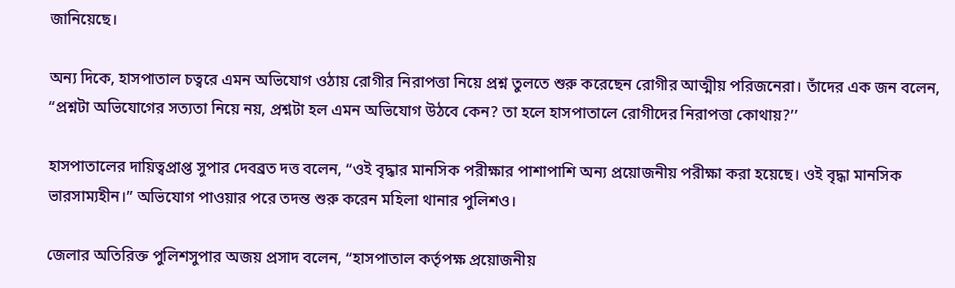জানিয়েছে।

অন্য দিকে, হাসপাতাল চত্বরে এমন অভিযোগ ওঠায় রোগীর নিরাপত্তা নিয়ে প্রশ্ন তুলতে শুরু করেছেন রোগীর আত্মীয় পরিজনেরা। তাঁদের এক জন বলেন, ‘‘প্রশ্নটা অভিযোগের সত্যতা নিয়ে নয়, প্রশ্নটা হল এমন অভিযোগ উঠবে কেন? তা হলে হাসপাতালে রোগীদের নিরাপত্তা কোথায়?’’

হাসপাতালের দায়িত্বপ্রাপ্ত সুপার দেবব্রত দত্ত বলেন, ‘‘ওই বৃদ্ধার মানসিক পরীক্ষার পাশাপাশি অন্য প্রয়োজনীয় পরীক্ষা করা হয়েছে। ওই বৃদ্ধা মানসিক ভারসাম্যহীন।’’ অভিযোগ পাওয়ার পরে তদন্ত শুরু করেন মহিলা থানার পুলিশও।

জেলার অতিরিক্ত পুলিশসুপার অজয় প্রসাদ বলেন, ‘‘হাসপাতাল কর্তৃপক্ষ প্রয়োজনীয়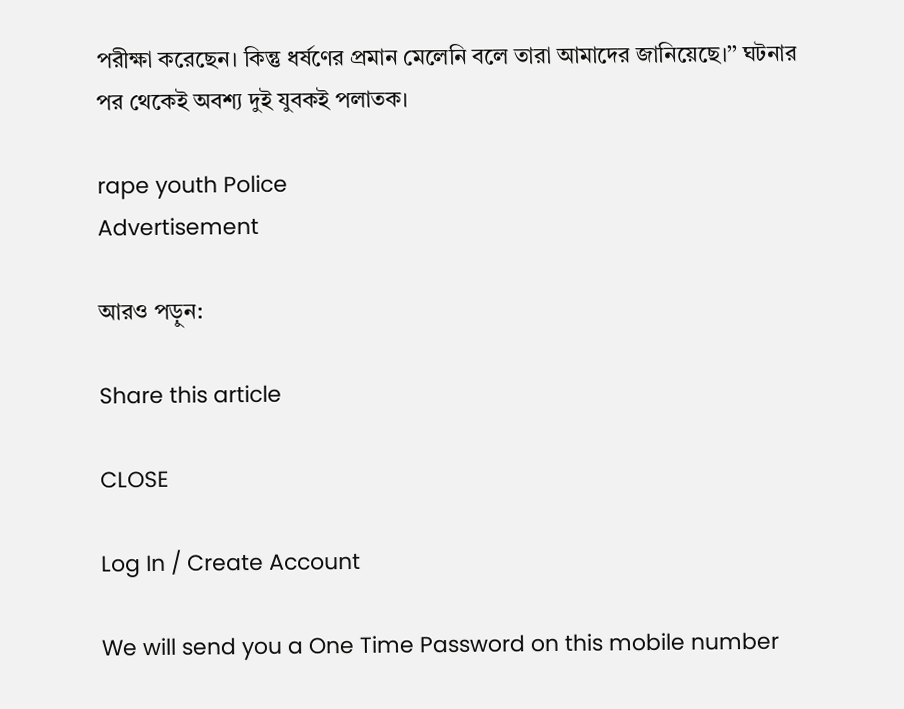পরীক্ষা করেছেন। কিন্তু ধর্ষণের প্রমান মেলেনি বলে তারা আমাদের জানিয়েছে।’’ ঘটনার পর থেকেই অবশ্য দুই যুবকই পলাতক।

rape youth Police
Advertisement

আরও পড়ুন:

Share this article

CLOSE

Log In / Create Account

We will send you a One Time Password on this mobile number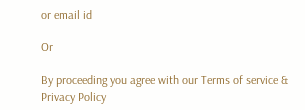or email id

Or

By proceeding you agree with our Terms of service & Privacy Policy